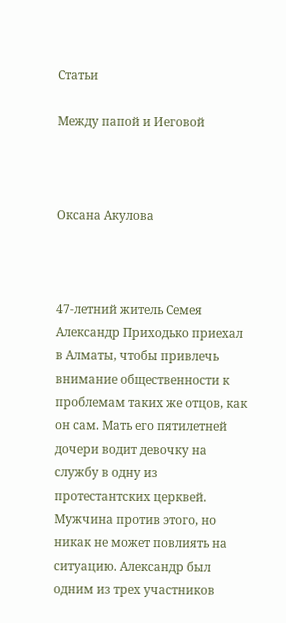Статьи

Между папой и Иеговой



Оксана Акулова



47-летний житель Семея Александр Приходько приехал в Алматы, чтобы привлечь внимание общественности к проблемам таких же отцов, как он сам. Мать его пятилетней дочери водит девочку на службу в одну из протестантских церквей. Мужчина против этого, но никак не может повлиять на ситуацию. Александр был одним из трех участников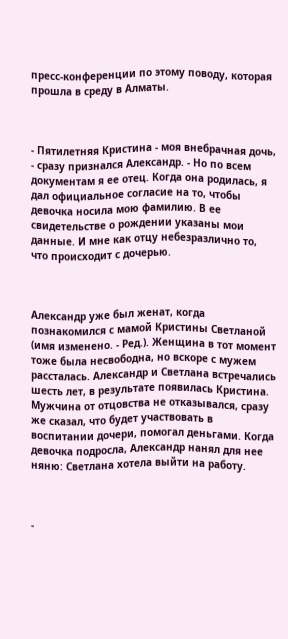пресс-конференции по этому поводу, которая прошла в среду в Алматы.



- Пятилетняя Кристина - моя внебрачная дочь, - сразу признался Александр. - Но по всем документам я ее отец. Когда она родилась, я дал официальное согласие на то, чтобы девочка носила мою фамилию. В ее свидетельстве о рождении указаны мои данные. И мне как отцу небезразлично то, что происходит с дочерью.



Александр уже был женат, когда познакомился с мамой Кристины Светланой (имя изменено. - Ред.). Женщина в тот момент тоже была несвободна, но вскоре с мужем рассталась. Александр и Светлана встречались шесть лет, в результате появилась Кристина. Мужчина от отцовства не отказывался, сразу же сказал, что будет участвовать в воспитании дочери, помогал деньгами. Когда девочка подросла, Александр нанял для нее няню: Светлана хотела выйти на работу.



-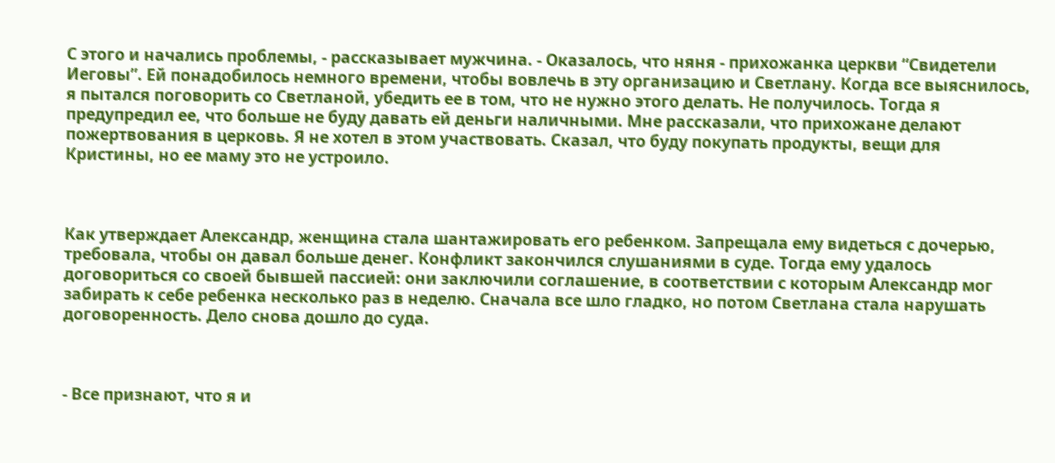С этого и начались проблемы, - рассказывает мужчина. - Оказалось, что няня - прихожанка церкви “Свидетели Иеговы”. Ей понадобилось немного времени, чтобы вовлечь в эту организацию и Светлану. Когда все выяснилось, я пытался поговорить со Светланой, убедить ее в том, что не нужно этого делать. Не получилось. Тогда я предупредил ее, что больше не буду давать ей деньги наличными. Мне рассказали, что прихожане делают пожертвования в церковь. Я не хотел в этом участвовать. Сказал, что буду покупать продукты, вещи для Кристины, но ее маму это не устроило.



Как утверждает Александр, женщина стала шантажировать его ребенком. Запрещала ему видеться с дочерью, требовала, чтобы он давал больше денег. Конфликт закончился слушаниями в суде. Тогда ему удалось договориться со своей бывшей пассией: они заключили соглашение, в соответствии с которым Александр мог забирать к себе ребенка несколько раз в неделю. Сначала все шло гладко, но потом Светлана стала нарушать договоренность. Дело снова дошло до суда.



- Все признают, что я и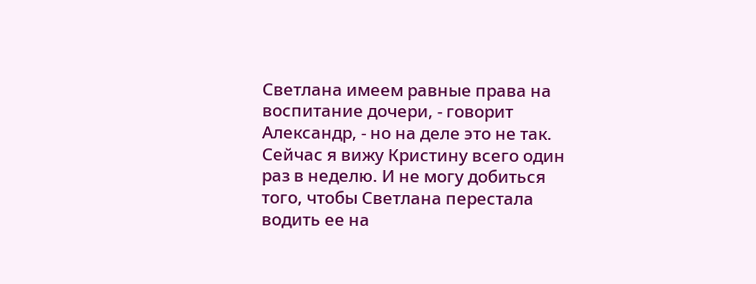Светлана имеем равные права на воспитание дочери, - говорит Александр, - но на деле это не так. Сейчас я вижу Кристину всего один раз в неделю. И не могу добиться того, чтобы Светлана перестала водить ее на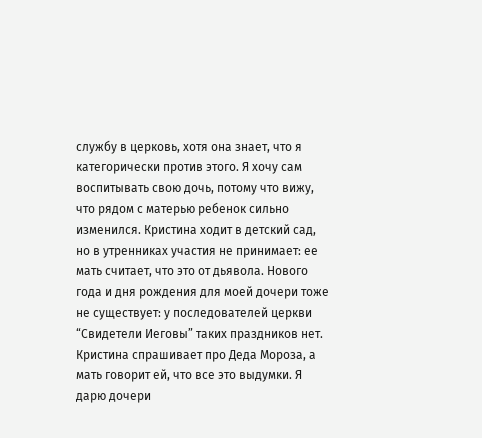службу в церковь, хотя она знает, что я категорически против этого. Я хочу сам воспитывать свою дочь, потому что вижу, что рядом с матерью ребенок сильно изменился. Кристина ходит в детский сад, но в утренниках участия не принимает: ее мать считает, что это от дьявола. Нового года и дня рождения для моей дочери тоже не существует: у последователей церкви “Свидетели Иеговы” таких праздников нет. Кристина спрашивает про Деда Мороза, а мать говорит ей, что все это выдумки. Я дарю дочери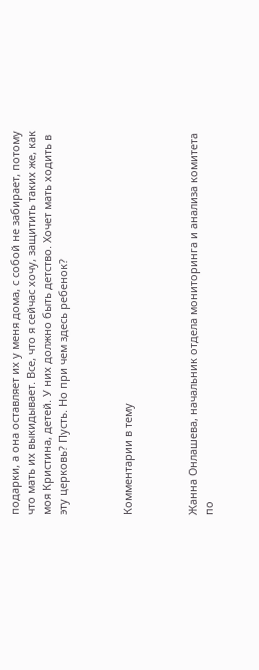подарки, а она оставляет их у меня дома, с собой не забирает, потому что мать их выкидывает. Все, что я сейчас хочу, защитить таких же, как моя Кристина, детей. У них должно быть детство. Хочет мать ходить в эту церковь? Пусть. Но при чем здесь ребенок?



Комментарии в тему



Жанна Онлашева, начальник отдела мониторинга и анализа комитета по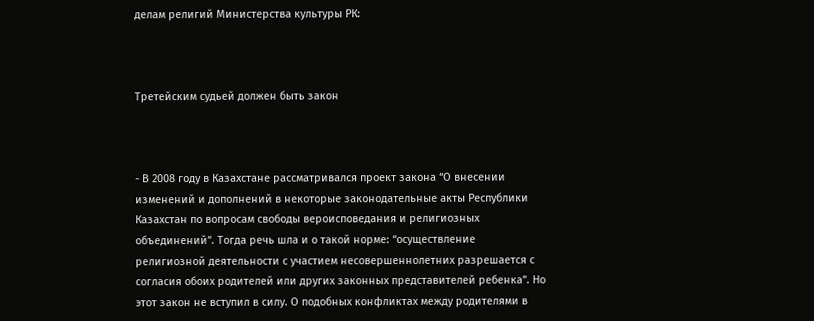делам религий Министерства культуры РК:



Третейским судьей должен быть закон



- В 2008 году в Казахстане рассматривался проект закона “О внесении изменений и дополнений в некоторые законодательные акты Республики Казахстан по вопросам свободы вероисповедания и религиозных объединений”. Тогда речь шла и о такой норме: “осуществление религиозной деятельности с участием несовершеннолетних разрешается с согласия обоих родителей или других законных представителей ребенка”. Но этот закон не вступил в силу. О подобных конфликтах между родителями в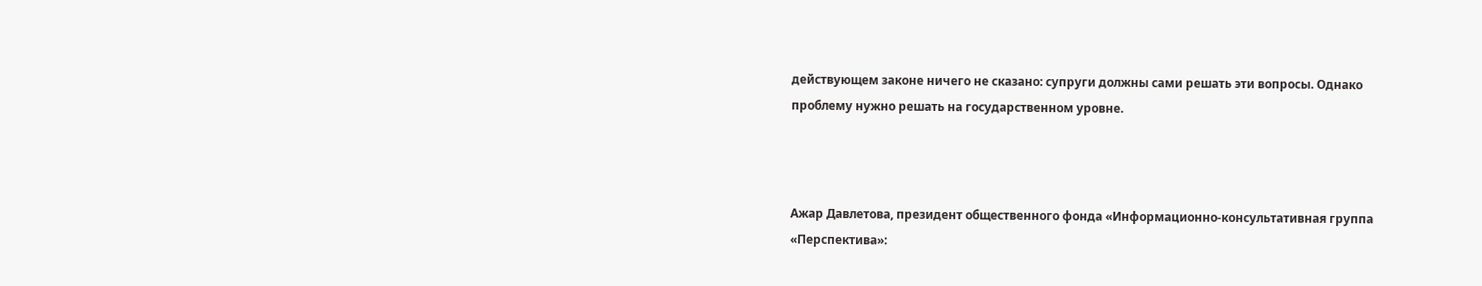действующем законе ничего не сказано: супруги должны сами решать эти вопросы. Однако проблему нужно решать на государственном уровне.



Ажар Давлетова, президент общественного фонда «Информационно-консультативная группа «Перспектива»: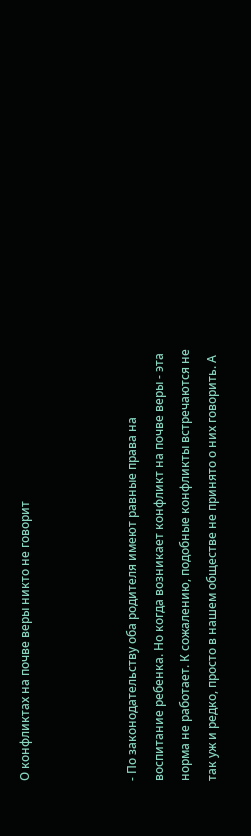О конфликтах на почве веры никто не говорит



- По законодательству оба родителя имеют равные права на воспитание ребенка. Но когда возникает конфликт на почве веры - эта норма не работает. К сожалению, подобные конфликты встречаются не так уж и редко, просто в нашем обществе не принято о них говорить. А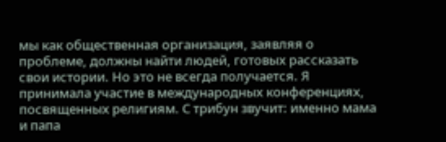мы как общественная организация, заявляя о проблеме, должны найти людей, готовых рассказать свои истории. Но это не всегда получается. Я принимала участие в международных конференциях, посвященных религиям. С трибун звучит: именно мама и папа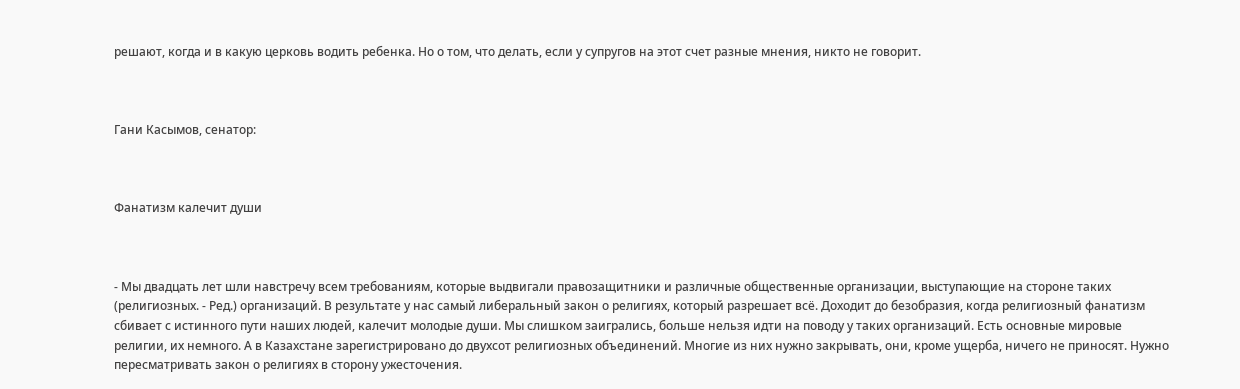решают, когда и в какую церковь водить ребенка. Но о том, что делать, если у супругов на этот счет разные мнения, никто не говорит.



Гани Касымов, сенатор:



Фанатизм калечит души



- Мы двадцать лет шли навстречу всем требованиям, которые выдвигали правозащитники и различные общественные организации, выступающие на стороне таких (религиозных. - Ред.) организаций. В результате у нас самый либеральный закон о религиях, который разрешает всё. Доходит до безобразия, когда религиозный фанатизм сбивает с истинного пути наших людей, калечит молодые души. Мы слишком заигрались, больше нельзя идти на поводу у таких организаций. Есть основные мировые религии, их немного. А в Казахстане зарегистрировано до двухсот религиозных объединений. Многие из них нужно закрывать, они, кроме ущерба, ничего не приносят. Нужно пересматривать закон о религиях в сторону ужесточения.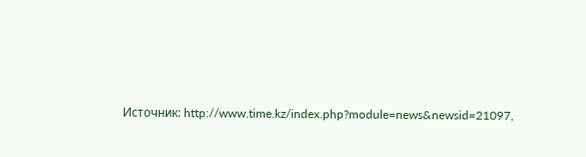Источник: http://www.time.kz/index.php?module=news&newsid=21097,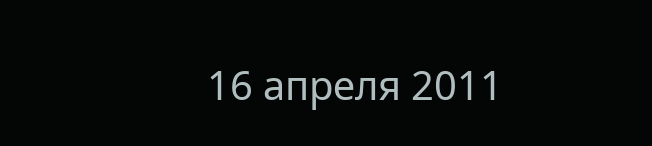16 апреля 2011